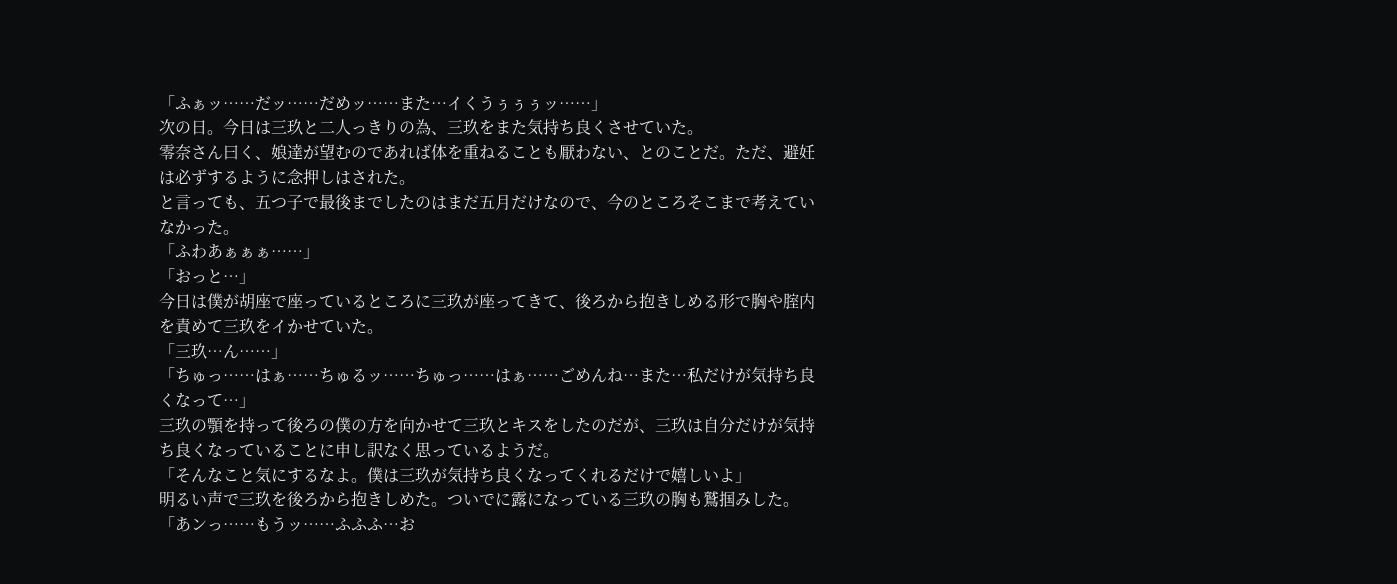「ふぁッ……だッ……だめッ……また…イくうぅぅぅッ……」
次の日。今日は三玖と二人っきりの為、三玖をまた気持ち良くさせていた。
零奈さん曰く、娘達が望むのであれば体を重ねることも厭わない、とのことだ。ただ、避妊は必ずするように念押しはされた。
と言っても、五つ子で最後までしたのはまだ五月だけなので、今のところそこまで考えていなかった。
「ふわあぁぁぁ……」
「おっと…」
今日は僕が胡座で座っているところに三玖が座ってきて、後ろから抱きしめる形で胸や腟内を責めて三玖をイかせていた。
「三玖…ん……」
「ちゅっ……はぁ……ちゅるッ……ちゅっ……はぁ……ごめんね…また…私だけが気持ち良くなって…」
三玖の顎を持って後ろの僕の方を向かせて三玖とキスをしたのだが、三玖は自分だけが気持ち良くなっていることに申し訳なく思っているようだ。
「そんなこと気にするなよ。僕は三玖が気持ち良くなってくれるだけで嬉しいよ」
明るい声で三玖を後ろから抱きしめた。ついでに露になっている三玖の胸も鷲掴みした。
「あンっ……もうッ……ふふふ…お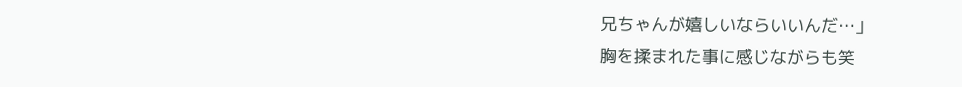兄ちゃんが嬉しいならいいんだ…」
胸を揉まれた事に感じながらも笑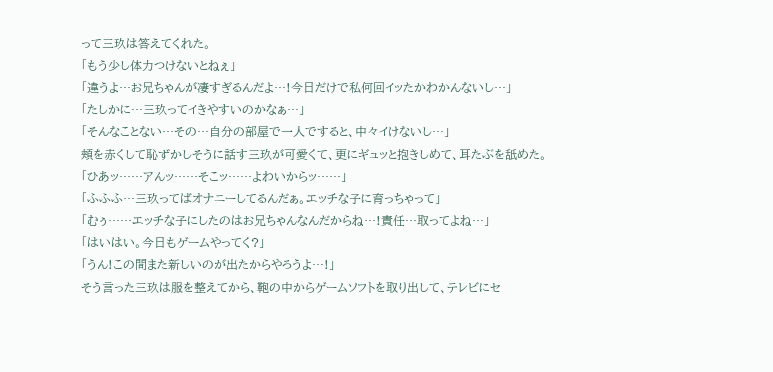って三玖は答えてくれた。
「もう少し体力つけないとねぇ」
「違うよ…お兄ちゃんが凄すぎるんだよ…!今日だけで私何回イッたかわかんないし…」
「たしかに…三玖ってイきやすいのかなぁ…」
「そんなことない…その…自分の部屋で一人ですると、中々イけないし…」
頬を赤くして恥ずかしそうに話す三玖が可愛くて、更にギュッと抱きしめて、耳たぶを舐めた。
「ひあッ……アんッ……そこッ……よわいからッ……」
「ふふふ…三玖ってばオナニーしてるんだぁ。エッチな子に育っちゃって」
「むぅ……エッチな子にしたのはお兄ちゃんなんだからね…!責任…取ってよね…」
「はいはい。今日もゲームやってく?」
「うん!この間また新しいのが出たからやろうよ…!」
そう言った三玖は服を整えてから、鞄の中からゲームソフトを取り出して、テレビにセ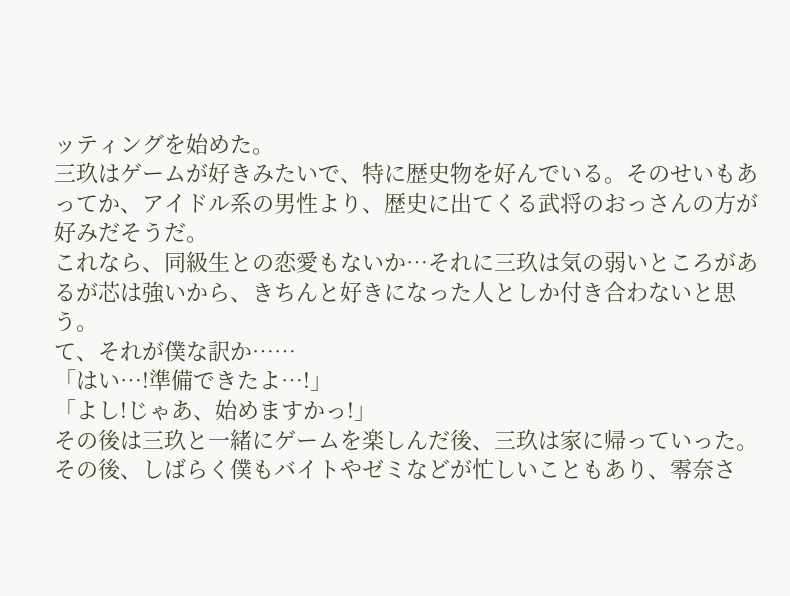ッティングを始めた。
三玖はゲームが好きみたいで、特に歴史物を好んでいる。そのせいもあってか、アイドル系の男性より、歴史に出てくる武将のおっさんの方が好みだそうだ。
これなら、同級生との恋愛もないか…それに三玖は気の弱いところがあるが芯は強いから、きちんと好きになった人としか付き合わないと思う。
て、それが僕な訳か……
「はい…!準備できたよ…!」
「よし!じゃあ、始めますかっ!」
その後は三玖と一緒にゲームを楽しんだ後、三玖は家に帰っていった。
その後、しばらく僕もバイトやゼミなどが忙しいこともあり、零奈さ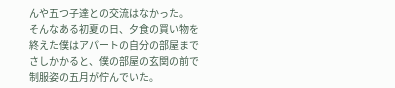んや五つ子達との交流はなかった。
そんなある初夏の日、夕食の買い物を終えた僕はアパートの自分の部屋までさしかかると、僕の部屋の玄関の前で制服姿の五月が佇んでいた。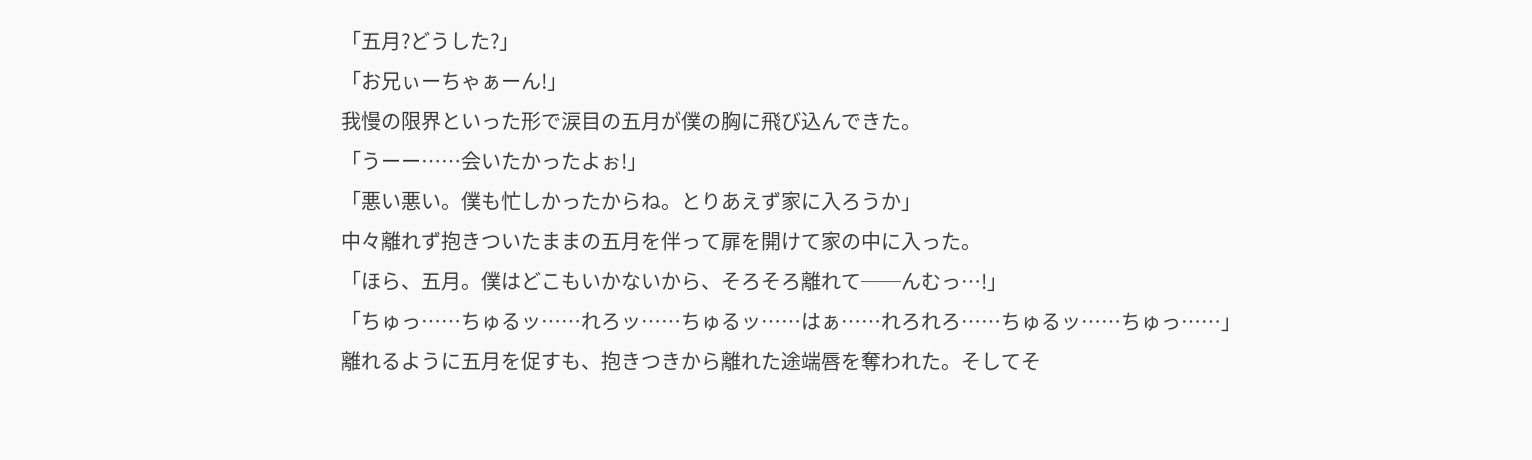「五月?どうした?」
「お兄ぃーちゃぁーん!」
我慢の限界といった形で涙目の五月が僕の胸に飛び込んできた。
「うーー……会いたかったよぉ!」
「悪い悪い。僕も忙しかったからね。とりあえず家に入ろうか」
中々離れず抱きついたままの五月を伴って扉を開けて家の中に入った。
「ほら、五月。僕はどこもいかないから、そろそろ離れて──んむっ…!」
「ちゅっ……ちゅるッ……れろッ……ちゅるッ……はぁ……れろれろ……ちゅるッ……ちゅっ……」
離れるように五月を促すも、抱きつきから離れた途端唇を奪われた。そしてそ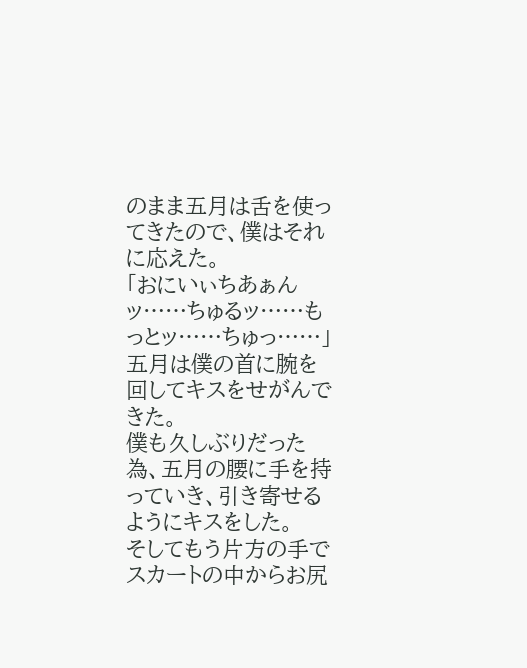のまま五月は舌を使ってきたので、僕はそれに応えた。
「おにいぃちあぁんッ……ちゅるッ……もっとッ……ちゅっ……」
五月は僕の首に腕を回してキスをせがんできた。
僕も久しぶりだった為、五月の腰に手を持っていき、引き寄せるようにキスをした。
そしてもう片方の手でスカートの中からお尻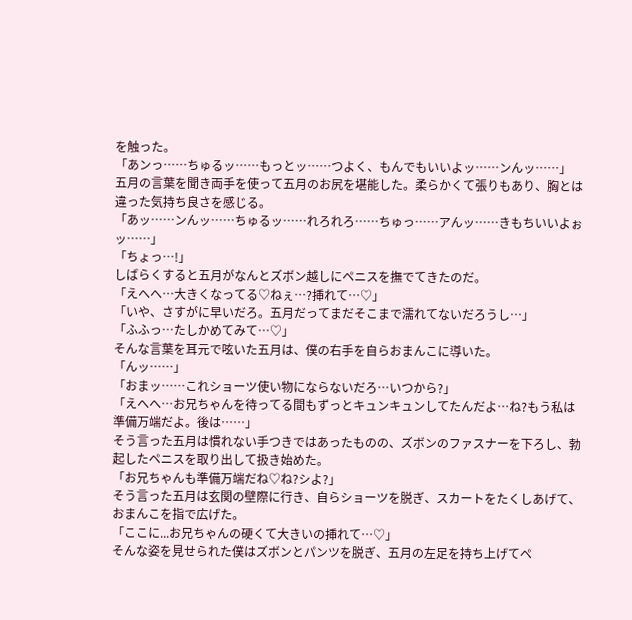を触った。
「あンっ……ちゅるッ……もっとッ……つよく、もんでもいいよッ……ンんッ……」
五月の言葉を聞き両手を使って五月のお尻を堪能した。柔らかくて張りもあり、胸とは違った気持ち良さを感じる。
「あッ……ンんッ……ちゅるッ……れろれろ……ちゅっ……アんッ……きもちいいよぉッ……」
「ちょっ…!」
しばらくすると五月がなんとズボン越しにペニスを撫でてきたのだ。
「えへへ…大きくなってる♡ねぇ…?挿れて…♡」
「いや、さすがに早いだろ。五月だってまだそこまで濡れてないだろうし…」
「ふふっ…たしかめてみて…♡」
そんな言葉を耳元で呟いた五月は、僕の右手を自らおまんこに導いた。
「んッ……」
「おまッ……これショーツ使い物にならないだろ…いつから?」
「えへへ…お兄ちゃんを待ってる間もずっとキュンキュンしてたんだよ…ね?もう私は準備万端だよ。後は……」
そう言った五月は慣れない手つきではあったものの、ズボンのファスナーを下ろし、勃起したペニスを取り出して扱き始めた。
「お兄ちゃんも準備万端だね♡ね?シよ?」
そう言った五月は玄関の壁際に行き、自らショーツを脱ぎ、スカートをたくしあげて、おまんこを指で広げた。
「ここに...お兄ちゃんの硬くて大きいの挿れて…♡」
そんな姿を見せられた僕はズボンとパンツを脱ぎ、五月の左足を持ち上げてペ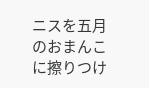ニスを五月のおまんこに擦りつけ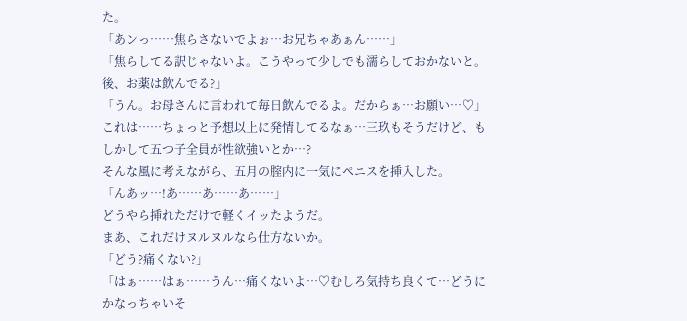た。
「あンっ……焦らさないでよぉ…お兄ちゃあぁん……」
「焦らしてる訳じゃないよ。こうやって少しでも濡らしておかないと。後、お薬は飲んでる?」
「うん。お母さんに言われて毎日飲んでるよ。だからぁ…お願い…♡」
これは……ちょっと予想以上に発情してるなぁ…三玖もそうだけど、もしかして五つ子全員が性欲強いとか…?
そんな風に考えながら、五月の腟内に一気にペニスを挿入した。
「んあッ…!あ……あ……あ……」
どうやら挿れただけで軽くイッたようだ。
まあ、これだけヌルヌルなら仕方ないか。
「どう?痛くない?」
「はぁ……はぁ……うん…痛くないよ…♡むしろ気持ち良くて…どうにかなっちゃいそ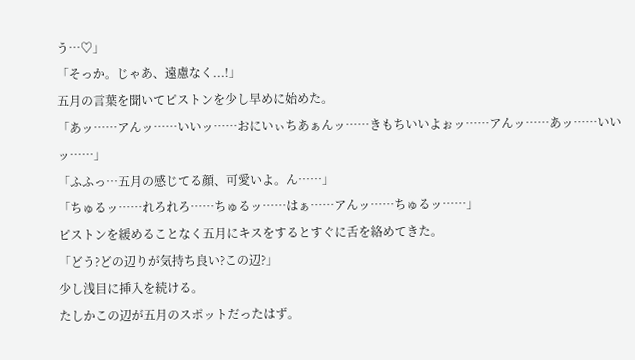う…♡」
「そっか。じゃあ、遠慮なく...!」
五月の言葉を聞いてピストンを少し早めに始めた。
「あッ……アんッ……いいッ……おにいぃちあぁんッ……きもちいいよぉッ……アんッ……あッ……いいッ……」
「ふふっ…五月の感じてる顔、可愛いよ。ん……」
「ちゅるッ……れろれろ……ちゅるッ……はぁ……アんッ……ちゅるッ……」
ピストンを緩めることなく五月にキスをするとすぐに舌を絡めてきた。
「どう?どの辺りが気持ち良い?この辺?」
少し浅目に挿入を続ける。
たしかこの辺が五月のスポットだったはず。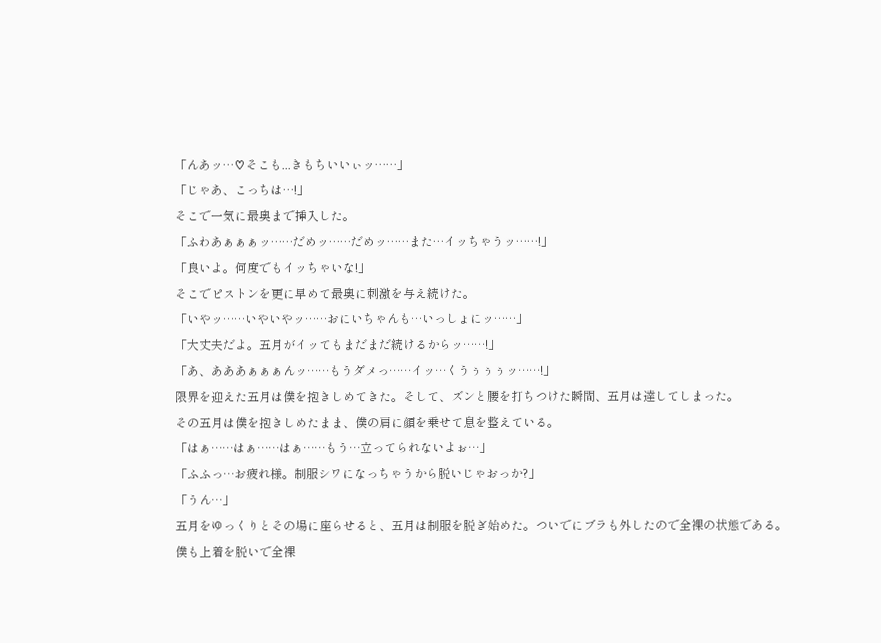「んあッ…♡そこも...きもちいいぃッ……」
「じゃあ、こっちは…!」
そこで一気に最奥まで挿入した。
「ふわあぁぁぁッ……だめッ……だめッ……また…イッちゃうッ……!」
「良いよ。何度でもイッちゃいな!」
そこでピストンを更に早めて最奥に刺激を与え続けた。
「いやッ……いやいやッ……おにいちゃんも…いっしょにッ……」
「大丈夫だよ。五月がイッてもまだまだ続けるからッ……!」
「あ、あああぁぁぁんッ……もうダメっ……イッ…くうぅぅぅッ……!」
限界を迎えた五月は僕を抱きしめてきた。そして、ズンと腰を打ちつけた瞬間、五月は達してしまった。
その五月は僕を抱きしめたまま、僕の肩に顔を乗せて息を整えている。
「はぁ……はぁ……はぁ……もう…立ってられないよぉ…」
「ふふっ…お疲れ様。制服シワになっちゃうから脱いじゃおっか?」
「うん…」
五月をゆっくりとその場に座らせると、五月は制服を脱ぎ始めた。ついでにブラも外したので全裸の状態である。
僕も上着を脱いで全裸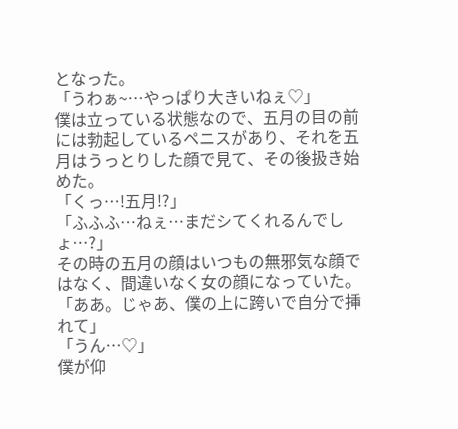となった。
「うわぁ~…やっぱり大きいねぇ♡」
僕は立っている状態なので、五月の目の前には勃起しているペニスがあり、それを五月はうっとりした顔で見て、その後扱き始めた。
「くっ…!五月!?」
「ふふふ…ねぇ…まだシてくれるんでしょ…?」
その時の五月の顔はいつもの無邪気な顔ではなく、間違いなく女の顔になっていた。
「ああ。じゃあ、僕の上に跨いで自分で挿れて」
「うん…♡」
僕が仰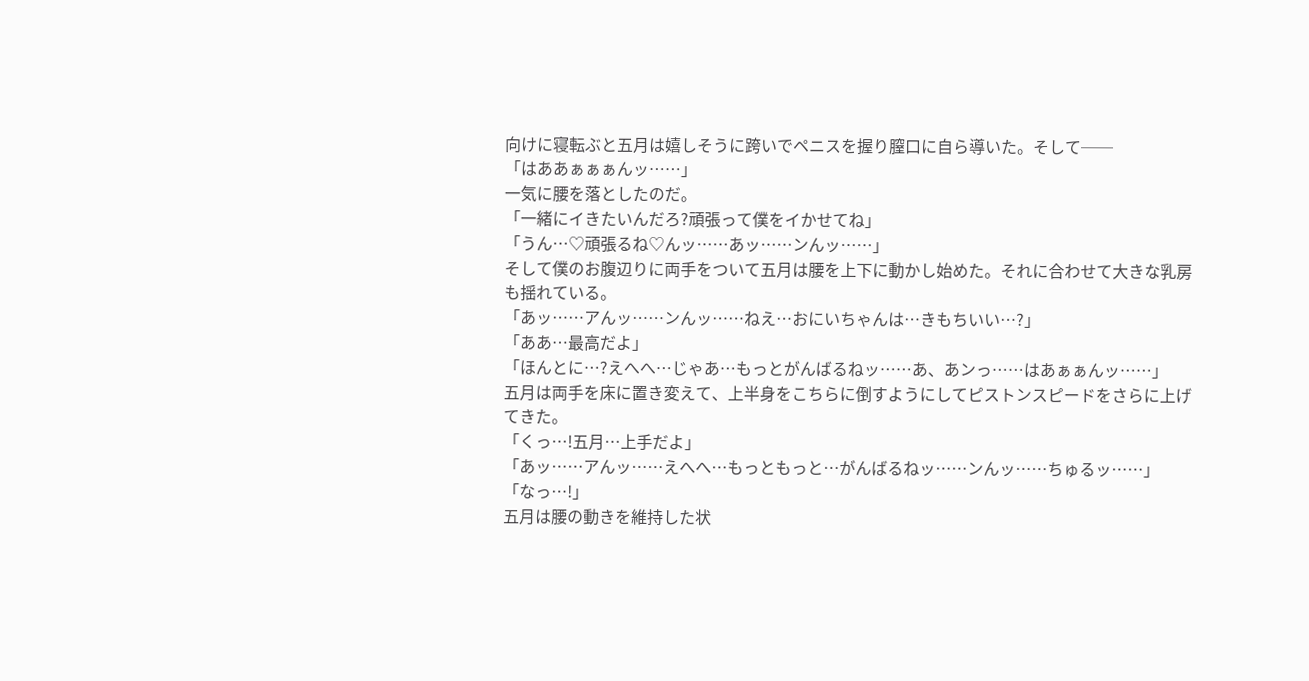向けに寝転ぶと五月は嬉しそうに跨いでペニスを握り膣口に自ら導いた。そして──
「はああぁぁぁんッ……」
一気に腰を落としたのだ。
「一緒にイきたいんだろ?頑張って僕をイかせてね」
「うん…♡頑張るね♡んッ……あッ……ンんッ……」
そして僕のお腹辺りに両手をついて五月は腰を上下に動かし始めた。それに合わせて大きな乳房も揺れている。
「あッ……アんッ……ンんッ……ねえ…おにいちゃんは…きもちいい…?」
「ああ…最高だよ」
「ほんとに…?えへへ…じゃあ…もっとがんばるねッ……あ、あンっ……はあぁぁんッ……」
五月は両手を床に置き変えて、上半身をこちらに倒すようにしてピストンスピードをさらに上げてきた。
「くっ…!五月…上手だよ」
「あッ……アんッ……えへへ…もっともっと…がんばるねッ……ンんッ……ちゅるッ……」
「なっ…!」
五月は腰の動きを維持した状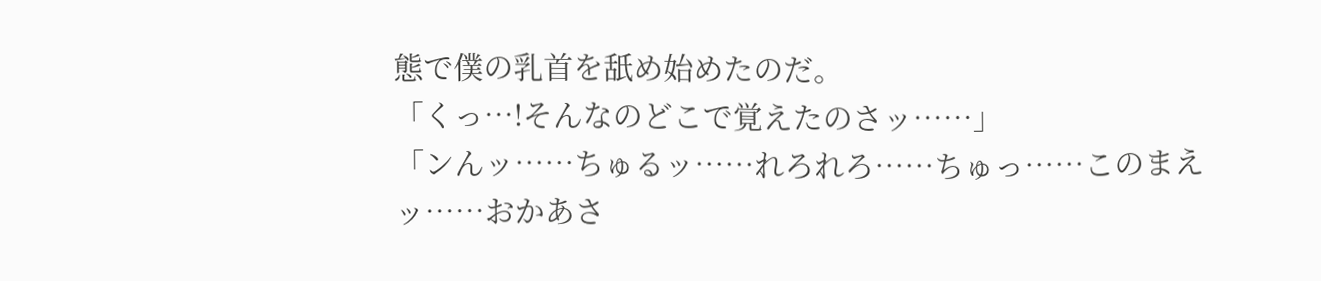態で僕の乳首を舐め始めたのだ。
「くっ…!そんなのどこで覚えたのさッ……」
「ンんッ……ちゅるッ……れろれろ……ちゅっ……このまえッ……おかあさ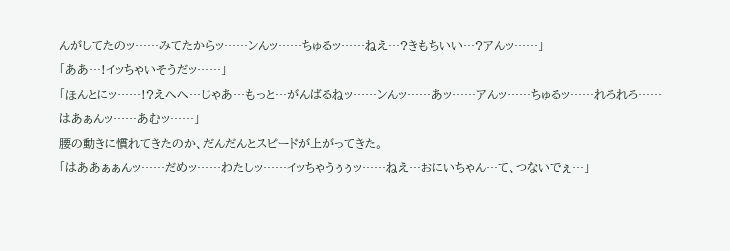んがしてたのッ……みてたからッ……ンんッ……ちゅるッ……ねえ…?きもちいい…?アんッ……」
「ああ…!イッちゃいそうだッ……」
「ほんとにッ……!?えへへ…じゃあ…もっと…がんばるねッ……ンんッ……あッ……アんッ……ちゅるッ……れろれろ……はあぁんッ……あむッ……」
腰の動きに慣れてきたのか、だんだんとスピードが上がってきた。
「はああぁぁんッ……だめッ……わたしッ……イッちゃうぅぅッ……ねえ…おにいちゃん…て、つないでぇ…」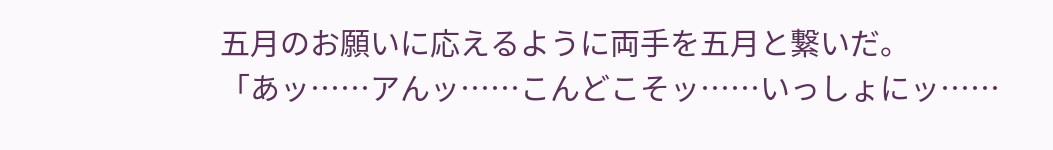五月のお願いに応えるように両手を五月と繋いだ。
「あッ……アんッ……こんどこそッ……いっしょにッ……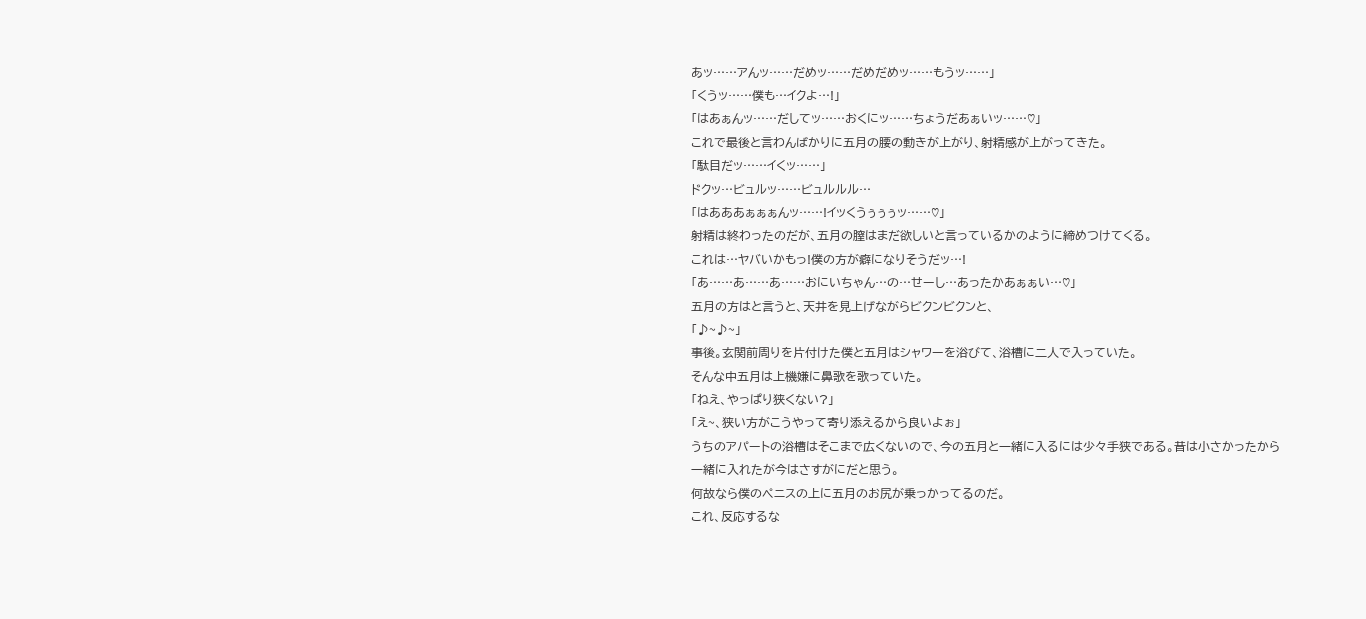あッ……アんッ……だめッ……だめだめッ……もうッ……」
「くうッ……僕も…イクよ…!」
「はあぁんッ……だしてッ……おくにッ……ちょうだあぁいッ……♡」
これで最後と言わんばかりに五月の腰の動きが上がり、射精感が上がってきた。
「駄目だッ……イくッ……」
ドクッ…ビュルッ……ビュルルル…
「はあああぁぁぁんッ……!イッくうぅぅぅッ……♡」
射精は終わったのだが、五月の膣はまだ欲しいと言っているかのように締めつけてくる。
これは…ヤバいかもっ!僕の方が癖になりそうだッ…!
「あ……あ……あ……おにいちゃん…の…せーし…あったかあぁぁい…♡」
五月の方はと言うと、天井を見上げながらビクンビクンと、
「♪~♪~」
事後。玄関前周りを片付けた僕と五月はシャワーを浴びて、浴槽に二人で入っていた。
そんな中五月は上機嫌に鼻歌を歌っていた。
「ねえ、やっぱり狭くない?」
「え~、狭い方がこうやって寄り添えるから良いよぉ」
うちのアパートの浴槽はそこまで広くないので、今の五月と一緒に入るには少々手狭である。昔は小さかったから一緒に入れたが今はさすがにだと思う。
何故なら僕のペニスの上に五月のお尻が乗っかってるのだ。
これ、反応するな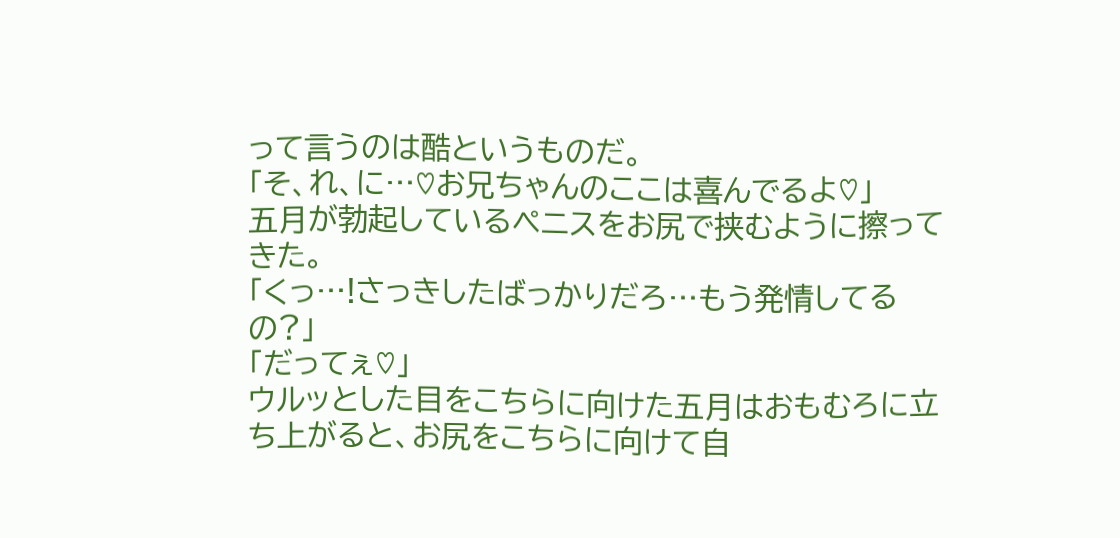って言うのは酷というものだ。
「そ、れ、に…♡お兄ちゃんのここは喜んでるよ♡」
五月が勃起しているペニスをお尻で挟むように擦ってきた。
「くっ…!さっきしたばっかりだろ…もう発情してるの?」
「だってぇ♡」
ウルッとした目をこちらに向けた五月はおもむろに立ち上がると、お尻をこちらに向けて自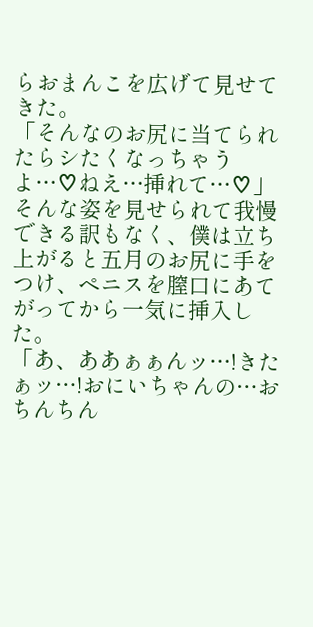らおまんこを広げて見せてきた。
「そんなのお尻に当てられたらシたくなっちゃうよ…♡ねえ…挿れて…♡」
そんな姿を見せられて我慢できる訳もなく、僕は立ち上がると五月のお尻に手をつけ、ペニスを膣口にあてがってから一気に挿入した。
「あ、ああぁぁんッ…!きたぁッ…!おにいちゃんの…おちんちん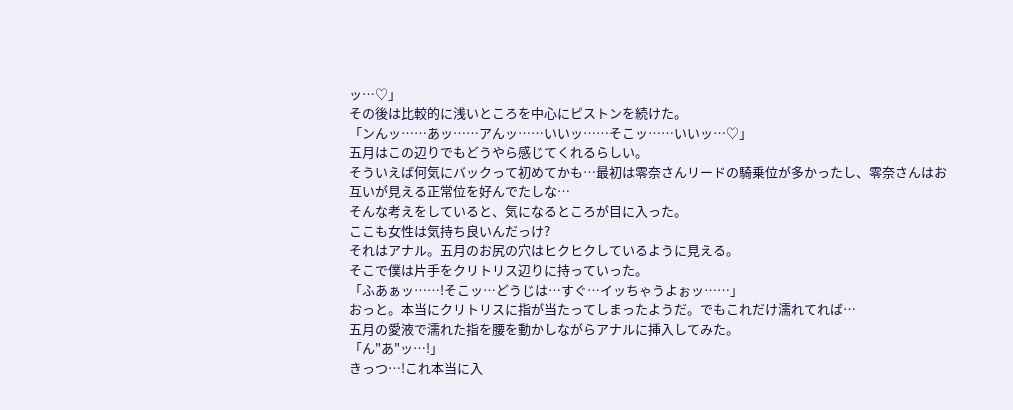ッ…♡」
その後は比較的に浅いところを中心にピストンを続けた。
「ンんッ……あッ……アんッ……いいッ……そこッ……いいッ…♡」
五月はこの辺りでもどうやら感じてくれるらしい。
そういえば何気にバックって初めてかも…最初は零奈さんリードの騎乗位が多かったし、零奈さんはお互いが見える正常位を好んでたしな…
そんな考えをしていると、気になるところが目に入った。
ここも女性は気持ち良いんだっけ?
それはアナル。五月のお尻の穴はヒクヒクしているように見える。
そこで僕は片手をクリトリス辺りに持っていった。
「ふあぁッ……!そこッ…どうじは…すぐ…イッちゃうよぉッ……」
おっと。本当にクリトリスに指が当たってしまったようだ。でもこれだけ濡れてれば…
五月の愛液で濡れた指を腰を動かしながらアナルに挿入してみた。
「ん"あ"ッ…!」
きっつ…!これ本当に入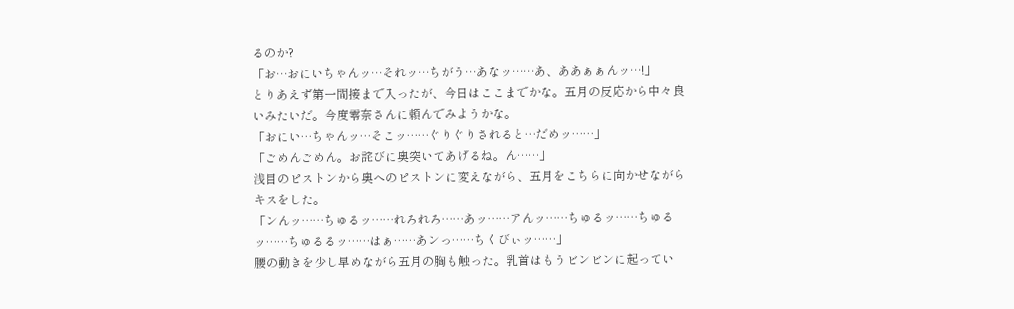るのか?
「お…おにいちゃんッ…それッ…ちがう…あなッ……あ、ああぁぁんッ…!」
とりあえず第一間接まで入ったが、今日はここまでかな。五月の反応から中々良いみたいだ。今度零奈さんに頼んでみようかな。
「おにい…ちゃんッ…そこッ……ぐりぐりされると…だめッ……」
「ごめんごめん。お詫びに奥突いてあげるね。ん……」
浅目のピストンから奥へのピストンに変えながら、五月をこちらに向かせながらキスをした。
「ンんッ……ちゅるッ……れろれろ……あッ……アんッ……ちゅるッ……ちゅるッ……ちゅるるッ……はぁ……あンっ……ちくびぃッ……」
腰の動きを少し早めながら五月の胸も触った。乳首はもうビンビンに起ってい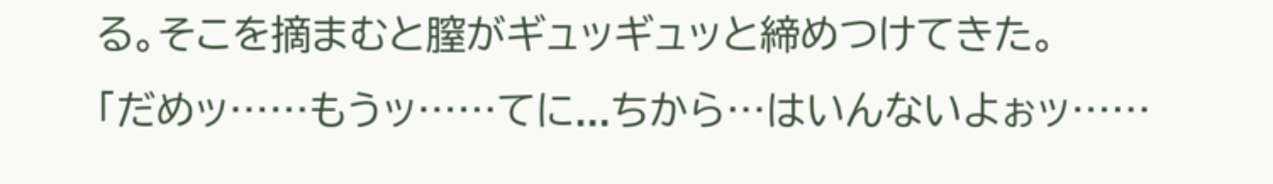る。そこを摘まむと膣がギュッギュッと締めつけてきた。
「だめッ……もうッ……てに...ちから…はいんないよぉッ……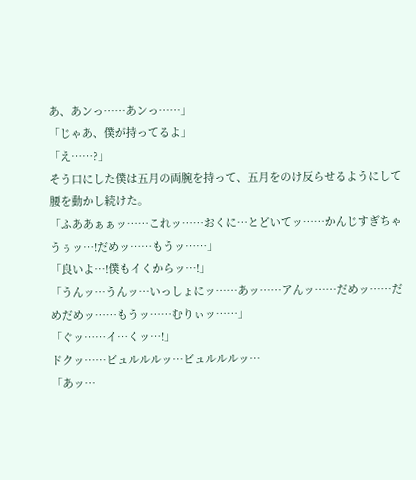あ、あンっ……あンっ……」
「じゃあ、僕が持ってるよ」
「え……?」
そう口にした僕は五月の両腕を持って、五月をのけ反らせるようにして腰を動かし続けた。
「ふああぁぁッ……これッ……おくに…とどいてッ……かんじすぎちゃうぅッ…!だめッ……もうッ……」
「良いよ…!僕もイくからッ…!」
「うんッ…うんッ…いっしょにッ……あッ……アんッ……だめッ……だめだめッ……もうッ……むりぃッ……」
「ぐッ……イ…くッ…!」
ドクッ……ビュルルルッ…ビュルルルッ…
「あッ…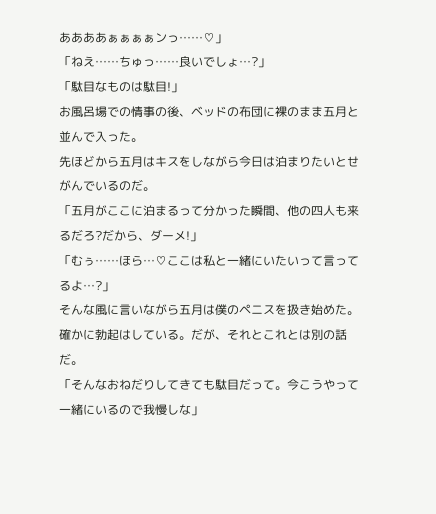ああああぁぁぁぁンっ……♡」
「ねえ……ちゅっ……良いでしょ…?」
「駄目なものは駄目!」
お風呂場での情事の後、ベッドの布団に裸のまま五月と並んで入った。
先ほどから五月はキスをしながら今日は泊まりたいとせがんでいるのだ。
「五月がここに泊まるって分かった瞬間、他の四人も来るだろ?だから、ダーメ!」
「むぅ……ほら…♡ここは私と一緒にいたいって言ってるよ…?」
そんな風に言いながら五月は僕のペニスを扱き始めた。
確かに勃起はしている。だが、それとこれとは別の話だ。
「そんなおねだりしてきても駄目だって。今こうやって一緒にいるので我慢しな」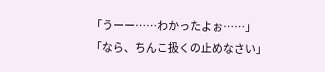「うーー……わかったよぉ……」
「なら、ちんこ扱くの止めなさい」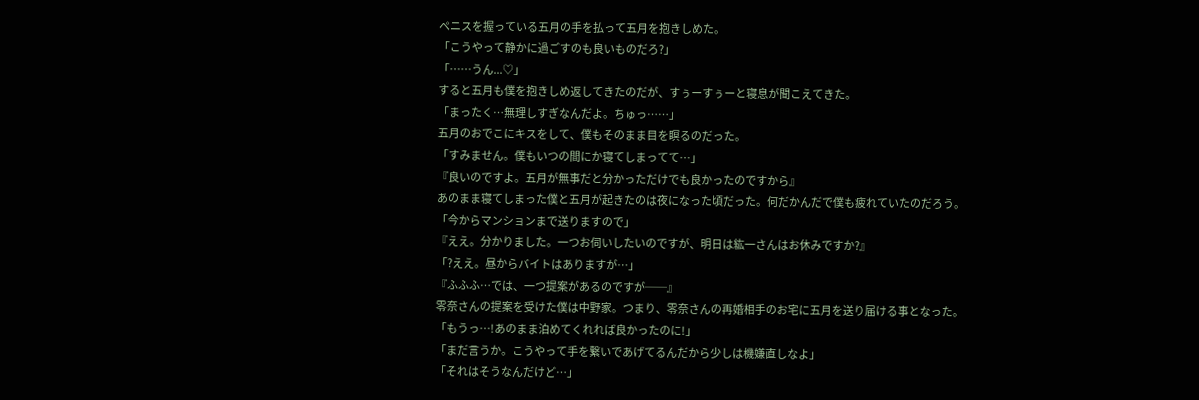ペニスを握っている五月の手を払って五月を抱きしめた。
「こうやって静かに過ごすのも良いものだろ?」
「……うん...♡」
すると五月も僕を抱きしめ返してきたのだが、すぅーすぅーと寝息が聞こえてきた。
「まったく…無理しすぎなんだよ。ちゅっ……」
五月のおでこにキスをして、僕もそのまま目を瞑るのだった。
「すみません。僕もいつの間にか寝てしまってて…」
『良いのですよ。五月が無事だと分かっただけでも良かったのですから』
あのまま寝てしまった僕と五月が起きたのは夜になった頃だった。何だかんだで僕も疲れていたのだろう。
「今からマンションまで送りますので」
『ええ。分かりました。一つお伺いしたいのですが、明日は紘一さんはお休みですか?』
「?ええ。昼からバイトはありますが…」
『ふふふ…では、一つ提案があるのですが──』
零奈さんの提案を受けた僕は中野家。つまり、零奈さんの再婚相手のお宅に五月を送り届ける事となった。
「もうっ…!あのまま泊めてくれれば良かったのに!」
「まだ言うか。こうやって手を繋いであげてるんだから少しは機嫌直しなよ」
「それはそうなんだけど…」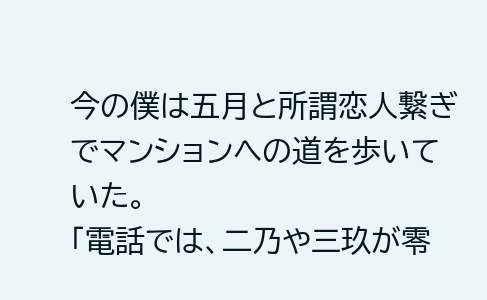今の僕は五月と所謂恋人繋ぎでマンションへの道を歩いていた。
「電話では、二乃や三玖が零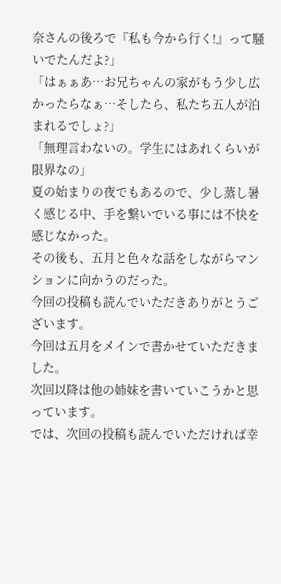奈さんの後ろで『私も今から行く!』って騒いでたんだよ?」
「はぁぁあ…お兄ちゃんの家がもう少し広かったらなぁ…そしたら、私たち五人が泊まれるでしょ?」
「無理言わないの。学生にはあれくらいが限界なの」
夏の始まりの夜でもあるので、少し蒸し暑く感じる中、手を繋いでいる事には不快を感じなかった。
その後も、五月と色々な話をしながらマンションに向かうのだった。
今回の投稿も読んでいただきありがとうございます。
今回は五月をメインで書かせていただきました。
次回以降は他の姉妹を書いていこうかと思っています。
では、次回の投稿も読んでいただければ幸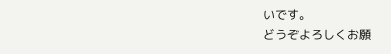いです。
どうぞよろしくお願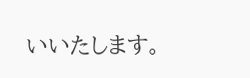いいたします。